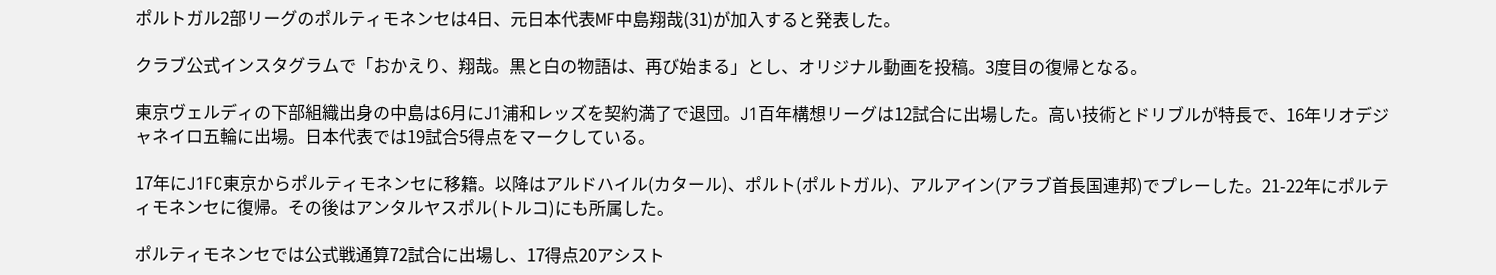ポルトガル2部リーグのポルティモネンセは4日、元日本代表MF中島翔哉(31)が加入すると発表した。

クラブ公式インスタグラムで「おかえり、翔哉。黒と白の物語は、再び始まる」とし、オリジナル動画を投稿。3度目の復帰となる。

東京ヴェルディの下部組織出身の中島は6月にJ1浦和レッズを契約満了で退団。J1百年構想リーグは12試合に出場した。高い技術とドリブルが特長で、16年リオデジャネイロ五輪に出場。日本代表では19試合5得点をマークしている。

17年にJ1FC東京からポルティモネンセに移籍。以降はアルドハイル(カタール)、ポルト(ポルトガル)、アルアイン(アラブ首長国連邦)でプレーした。21-22年にポルティモネンセに復帰。その後はアンタルヤスポル(トルコ)にも所属した。

ポルティモネンセでは公式戦通算72試合に出場し、17得点20アシスト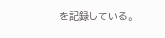を記録している。